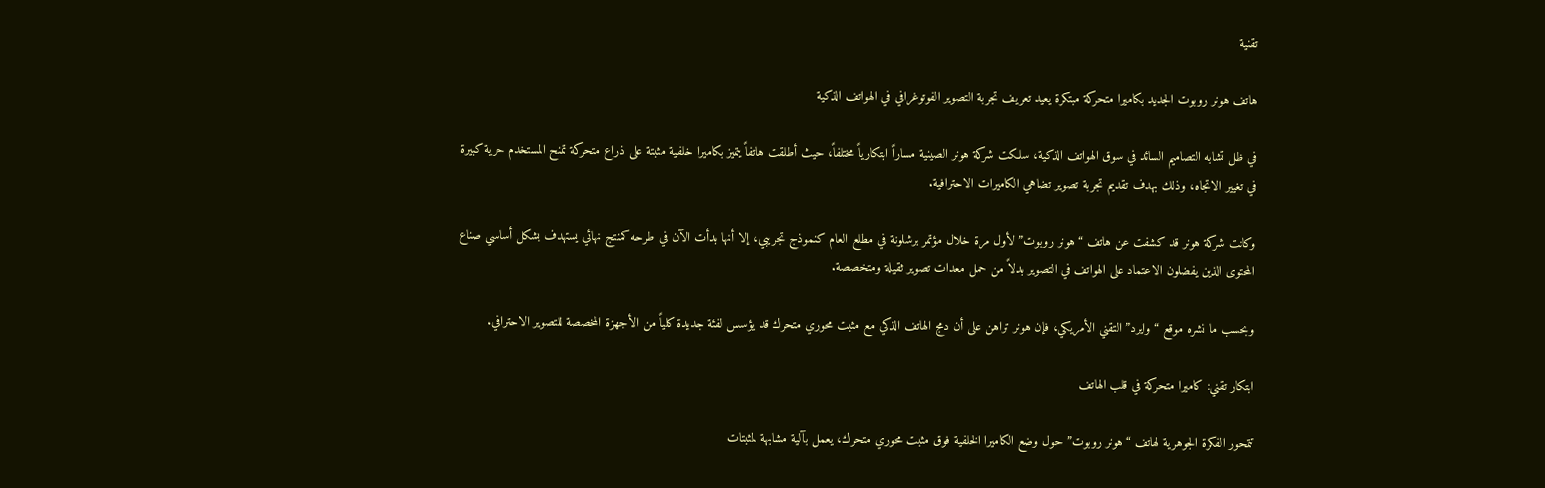تقنية

هاتف هونر روبوت الجديد بكاميرا متحركة مبتكرة يعيد تعريف تجربة التصوير الفوتوغرافي في الهواتف الذكية

في ظل تشابه التصاميم السائد في سوق الهواتف الذكية، سلكت شركة هونر الصينية مساراً ابتكارياً مختلفاً، حيث أطلقت هاتفاً يتميز بكاميرا خلفية مثبتة على ذراع متحركة تمنح المستخدم حرية كبيرة في تغيير الاتجاه، وذلك بهدف تقديم تجربة تصوير تضاهي الكاميرات الاحترافية.

وكانت شركة هونر قد كشفت عن هاتف “هونر روبوت” لأول مرة خلال مؤتمر برشلونة في مطلع العام كنموذج تجريبي، إلا أنها بدأت الآن في طرحه كمنتج نهائي يستهدف بشكل أساسي صناع المحتوى الذين يفضلون الاعتماد على الهواتف في التصوير بدلاً من حمل معدات تصوير ثقيلة ومتخصصة.

وبحسب ما نشره موقع “وايرد” التقني الأمريكي، فإن هونر تراهن على أن دمج الهاتف الذكي مع مثبت محوري متحرك قد يؤسس لفئة جديدة كلياً من الأجهزة المخصصة للتصوير الاحترافي.

ابتكار تقني: كاميرا متحركة في قلب الهاتف

تتمحور الفكرة الجوهرية لهاتف “هونر روبوت” حول وضع الكاميرا الخلفية فوق مثبت محوري متحرك، يعمل بآلية مشابهة لمثبتات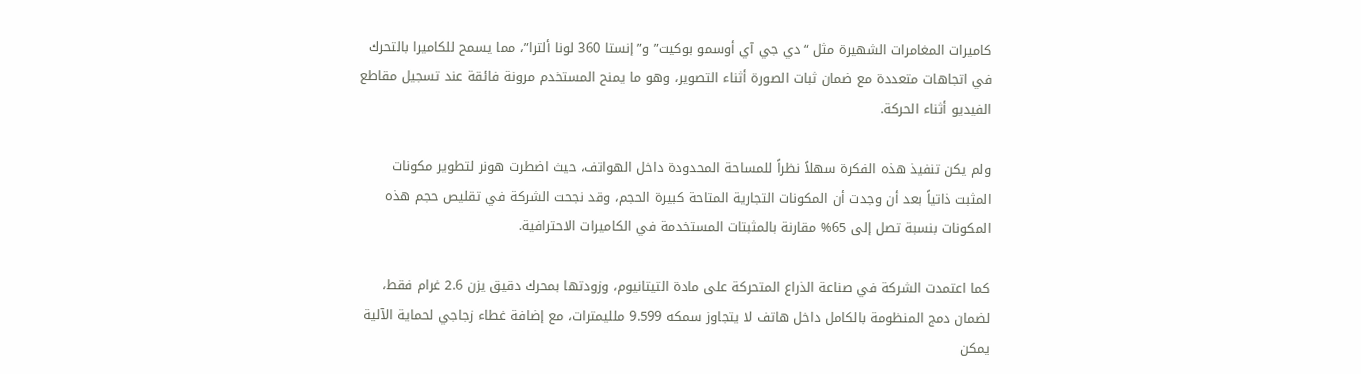كاميرات المغامرات الشهيرة مثل “دي جي آي أوسمو بوكيت” و”إنستا 360 لونا ألترا”، مما يسمح للكاميرا بالتحرك في اتجاهات متعددة مع ضمان ثبات الصورة أثناء التصوير، وهو ما يمنح المستخدم مرونة فائقة عند تسجيل مقاطع الفيديو أثناء الحركة.

ولم يكن تنفيذ هذه الفكرة سهلاً نظراً للمساحة المحدودة داخل الهواتف، حيث اضطرت هونر لتطوير مكونات المثبت ذاتياً بعد أن وجدت أن المكونات التجارية المتاحة كبيرة الحجم، وقد نجحت الشركة في تقليص حجم هذه المكونات بنسبة تصل إلى 65% مقارنة بالمثبتات المستخدمة في الكاميرات الاحترافية.

كما اعتمدت الشركة في صناعة الذراع المتحركة على مادة التيتانيوم، وزودتها بمحرك دقيق يزن 2.6 غرام فقط، لضمان دمج المنظومة بالكامل داخل هاتف لا يتجاوز سمكه 9.599 ملليمترات، مع إضافة غطاء زجاجي لحماية الآلية يمكن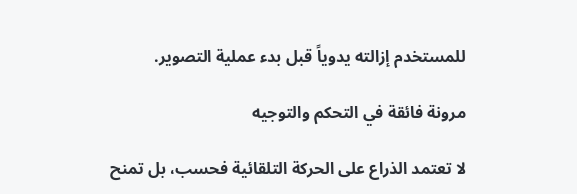للمستخدم إزالته يدوياً قبل بدء عملية التصوير.

مرونة فائقة في التحكم والتوجيه

لا تعتمد الذراع على الحركة التلقائية فحسب، بل تمنح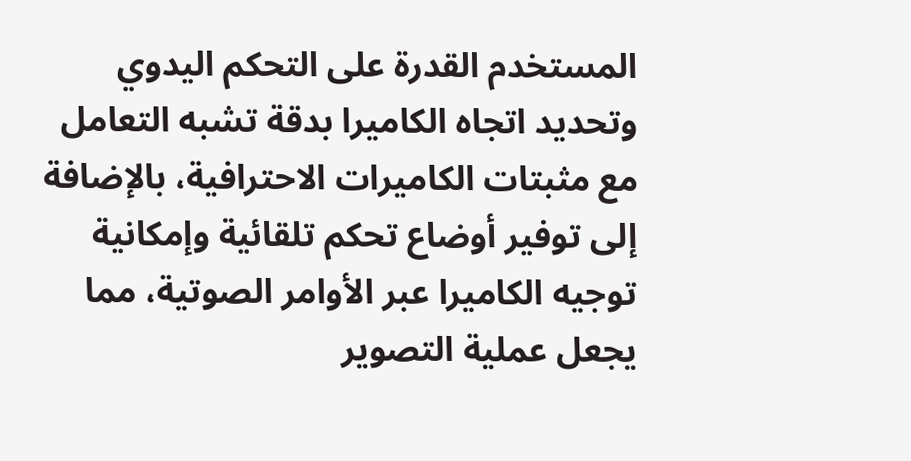المستخدم القدرة على التحكم اليدوي وتحديد اتجاه الكاميرا بدقة تشبه التعامل مع مثبتات الكاميرات الاحترافية، بالإضافة إلى توفير أوضاع تحكم تلقائية وإمكانية توجيه الكاميرا عبر الأوامر الصوتية، مما يجعل عملية التصوير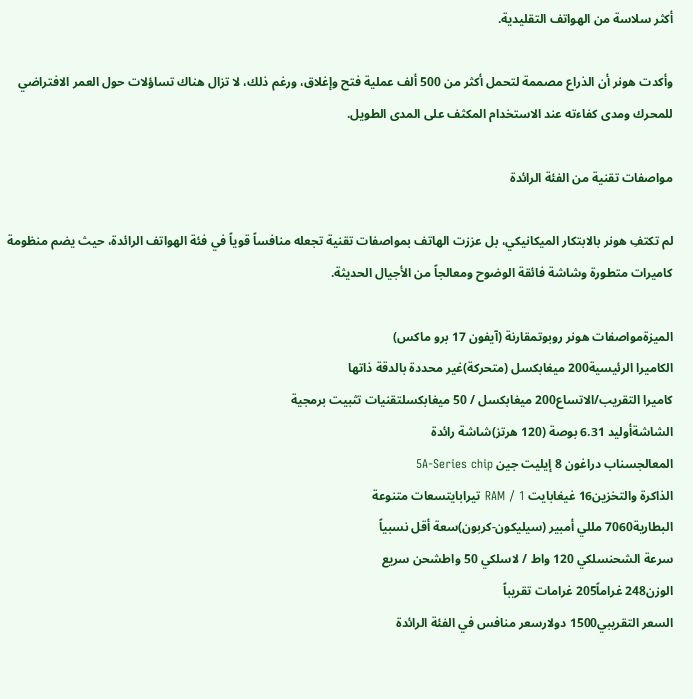أكثر سلاسة من الهواتف التقليدية.

وأكدت هونر أن الذراع مصممة لتحمل أكثر من 500 ألف عملية فتح وإغلاق، ورغم ذلك، لا تزال هناك تساؤلات حول العمر الافتراضي للمحرك ومدى كفاءته عند الاستخدام المكثف على المدى الطويل.

مواصفات تقنية من الفئة الرائدة

لم تكتفِ هونر بالابتكار الميكانيكي، بل عززت الهاتف بمواصفات تقنية تجعله منافساً قوياً في فئة الهواتف الرائدة، حيث يضم منظومة كاميرات متطورة وشاشة فائقة الوضوح ومعالجاً من الأجيال الحديثة.

الميزةمواصفات هونر روبوتمقارنة (آيفون 17 برو ماكس)
الكاميرا الرئيسية200 ميغابكسل (متحركة)غير محددة بالدقة ذاتها
كاميرا التقريب/الاتساع200 ميغابكسل / 50 ميغابكسلتقنيات تثبيت برمجية
الشاشةأوليد 6.31 بوصة (120 هرتز)شاشة رائدة
المعالجسناب دراغون 8 إيليت جين 5A-Series chip
الذاكرة والتخزين16 غيغابايت RAM / 1 تيرابايتسعات متنوعة
البطارية7060 مللي أمبير (سيليكون-كربون)سعة أقل نسبياً
سرعة الشحنسلكي 120 واط / لاسلكي 50 واطشحن سريع
الوزن248 غراماً205 غرامات تقريباً
السعر التقريبي1500 دولارسعر منافس في الفئة الرائدة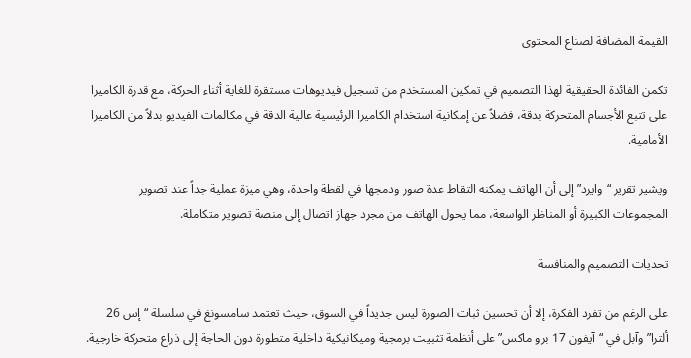القيمة المضافة لصناع المحتوى

تكمن الفائدة الحقيقية لهذا التصميم في تمكين المستخدم من تسجيل فيديوهات مستقرة للغاية أثناء الحركة، مع قدرة الكاميرا على تتبع الأجسام المتحركة بدقة، فضلاً عن إمكانية استخدام الكاميرا الرئيسية عالية الدقة في مكالمات الفيديو بدلاً من الكاميرا الأمامية.

ويشير تقرير “وايرد” إلى أن الهاتف يمكنه التقاط عدة صور ودمجها في لقطة واحدة، وهي ميزة عملية جداً عند تصوير المجموعات الكبيرة أو المناظر الواسعة، مما يحول الهاتف من مجرد جهاز اتصال إلى منصة تصوير متكاملة.

تحديات التصميم والمنافسة

على الرغم من تفرد الفكرة، إلا أن تحسين ثبات الصورة ليس جديداً في السوق، حيث تعتمد سامسونغ في سلسلة “إس 26 ألترا” وآبل في “آيفون 17 برو ماكس” على أنظمة تثبيت برمجية وميكانيكية داخلية متطورة دون الحاجة إلى ذراع متحركة خارجية.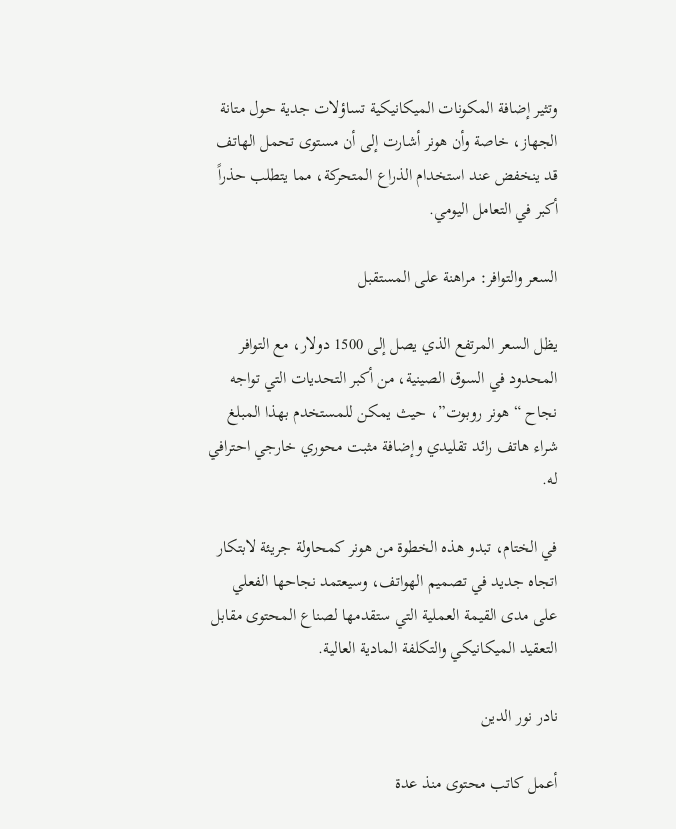وتثير إضافة المكونات الميكانيكية تساؤلات جدية حول متانة الجهاز، خاصة وأن هونر أشارت إلى أن مستوى تحمل الهاتف قد ينخفض عند استخدام الذراع المتحركة، مما يتطلب حذراً أكبر في التعامل اليومي.

السعر والتوافر: مراهنة على المستقبل

يظل السعر المرتفع الذي يصل إلى 1500 دولار، مع التوافر المحدود في السوق الصينية، من أكبر التحديات التي تواجه نجاح “هونر روبوت”، حيث يمكن للمستخدم بهذا المبلغ شراء هاتف رائد تقليدي وإضافة مثبت محوري خارجي احترافي له.

في الختام، تبدو هذه الخطوة من هونر كمحاولة جريئة لابتكار اتجاه جديد في تصميم الهواتف، وسيعتمد نجاحها الفعلي على مدى القيمة العملية التي ستقدمها لصناع المحتوى مقابل التعقيد الميكانيكي والتكلفة المادية العالية.

نادر نور الدين

أعمل كاتب محتوى منذ عدة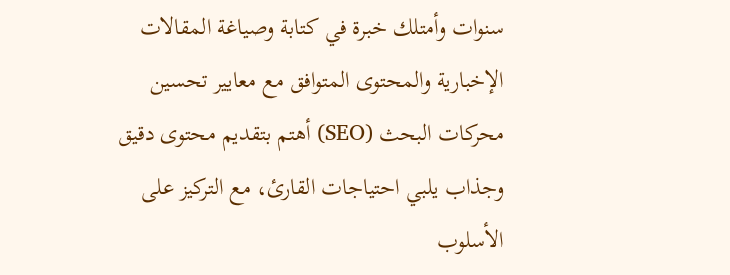سنوات وأمتلك خبرة في كتابة وصياغة المقالات الإخبارية والمحتوى المتوافق مع معايير تحسين محركات البحث (SEO) أهتم بتقديم محتوى دقيق وجذاب يلبي احتياجات القارئ، مع التركيز على الأسلوب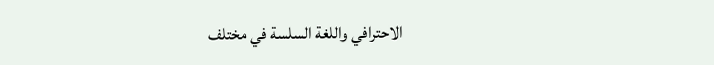الاحترافي واللغة السلسة في مختلف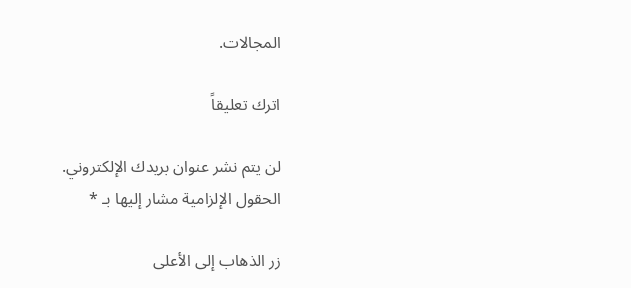المجالات.

اترك تعليقاً

لن يتم نشر عنوان بريدك الإلكتروني. الحقول الإلزامية مشار إليها بـ *

زر الذهاب إلى الأعلى